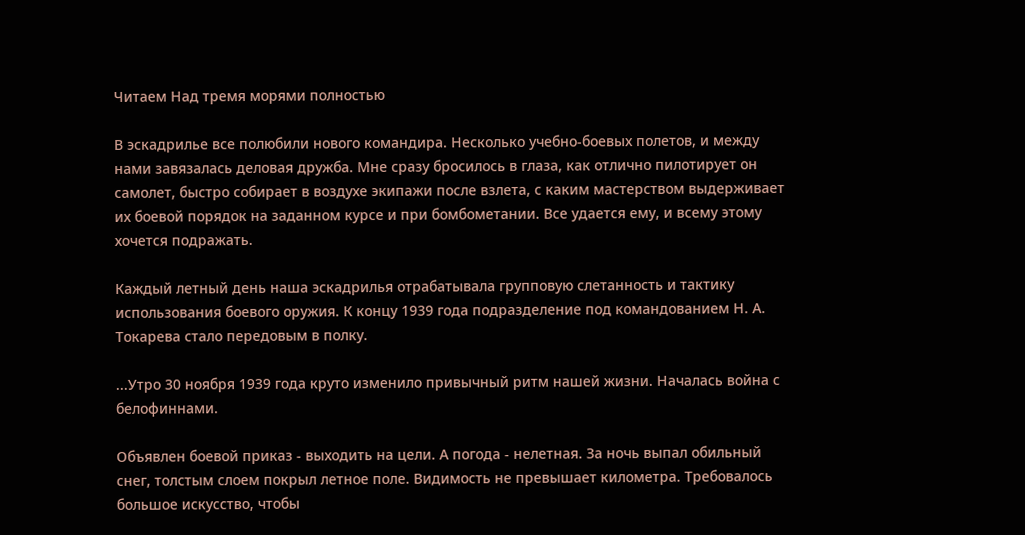Читаем Над тремя морями полностью

В эскадрилье все полюбили нового командира. Несколько учебно-боевых полетов, и между нами завязалась деловая дружба. Мне сразу бросилось в глаза, как отлично пилотирует он самолет, быстро собирает в воздухе экипажи после взлета, с каким мастерством выдерживает их боевой порядок на заданном курсе и при бомбометании. Все удается ему, и всему этому хочется подражать.

Каждый летный день наша эскадрилья отрабатывала групповую слетанность и тактику использования боевого оружия. К концу 1939 года подразделение под командованием Н. А. Токарева стало передовым в полку.

...Утро 30 ноября 1939 года круто изменило привычный ритм нашей жизни. Началась война с белофиннами.

Объявлен боевой приказ - выходить на цели. А погода - нелетная. За ночь выпал обильный снег, толстым слоем покрыл летное поле. Видимость не превышает километра. Требовалось большое искусство, чтобы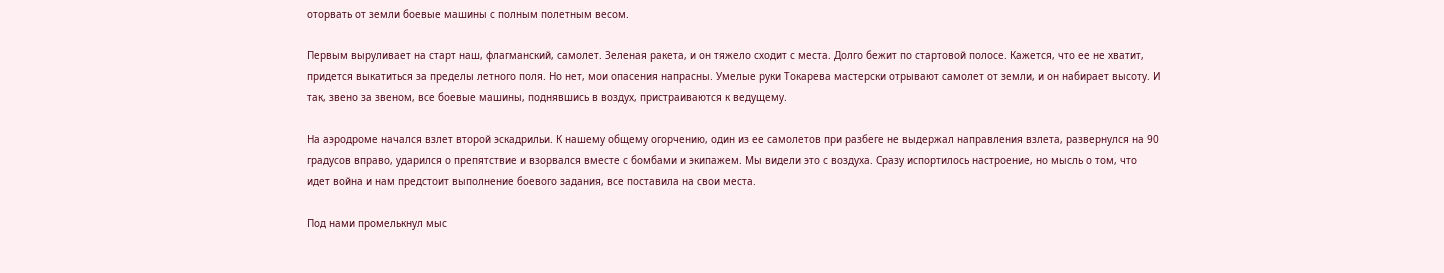оторвать от земли боевые машины с полным полетным весом.

Первым выруливает на старт наш, флагманский, самолет. Зеленая ракета, и он тяжело сходит с места. Долго бежит по стартовой полосе. Кажется, что ее не хватит, придется выкатиться за пределы летного поля. Но нет, мои опасения напрасны. Умелые руки Токарева мастерски отрывают самолет от земли, и он набирает высоту. И так, звено за звеном, все боевые машины, поднявшись в воздух, пристраиваются к ведущему.

На аэродроме начался взлет второй эскадрильи. К нашему общему огорчению, один из ее самолетов при разбеге не выдержал направления взлета, развернулся на 90 градусов вправо, ударился о препятствие и взорвался вместе с бомбами и экипажем. Мы видели это с воздуха. Сразу испортилось настроение, но мысль о том, что идет война и нам предстоит выполнение боевого задания, все поставила на свои места.

Под нами промелькнул мыс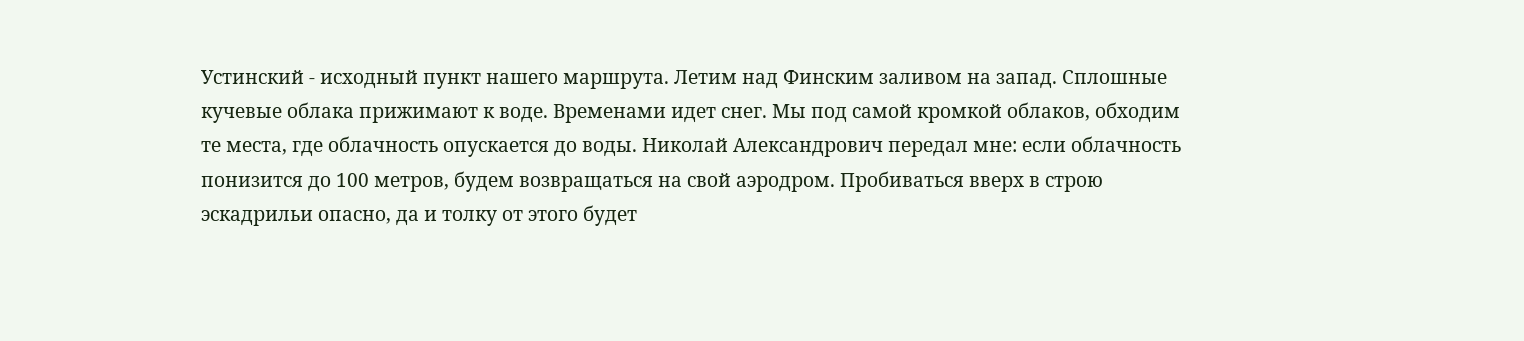Устинский - исходный пункт нашего маршрута. Летим над Финским заливом на запад. Сплошные кучевые облака прижимают к воде. Временами идет снег. Мы под самой кромкой облаков, обходим те места, где облачность опускается до воды. Николай Александрович передал мне: если облачность понизится до 100 метров, будем возвращаться на свой аэродром. Пробиваться вверх в строю эскадрильи опасно, да и толку от этого будет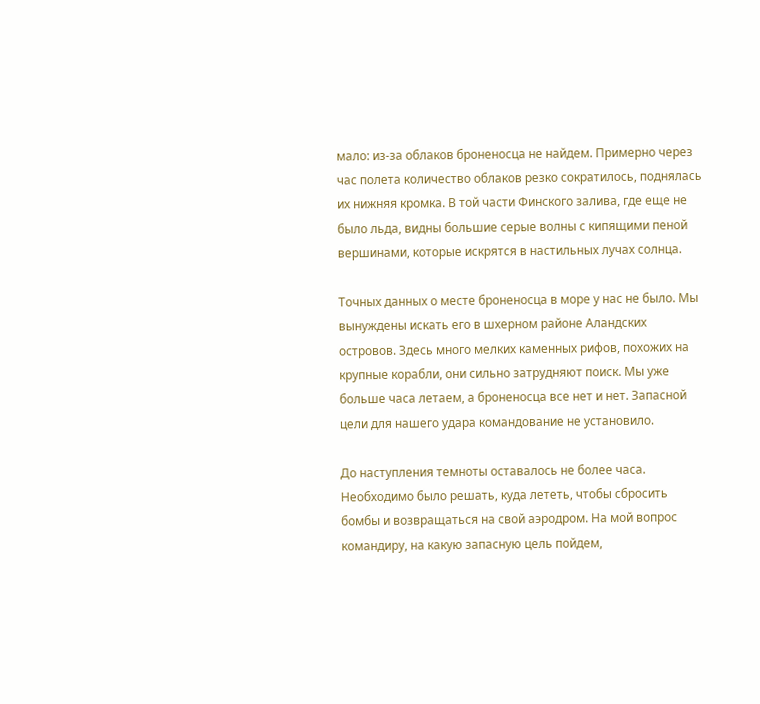мало: из-за облаков броненосца не найдем. Примерно через час полета количество облаков резко сократилось, поднялась их нижняя кромка. В той части Финского залива, где еще не было льда, видны большие серые волны с кипящими пеной вершинами, которые искрятся в настильных лучах солнца.

Точных данных о месте броненосца в море у нас не было. Мы вынуждены искать его в шхерном районе Аландских островов. Здесь много мелких каменных рифов, похожих на крупные корабли, они сильно затрудняют поиск. Мы уже больше часа летаем, а броненосца все нет и нет. Запасной цели для нашего удара командование не установило.

До наступления темноты оставалось не более часа. Необходимо было решать, куда лететь, чтобы сбросить бомбы и возвращаться на свой аэродром. На мой вопрос командиру, на какую запасную цель пойдем,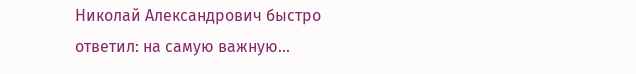Николай Александрович быстро ответил: на самую важную...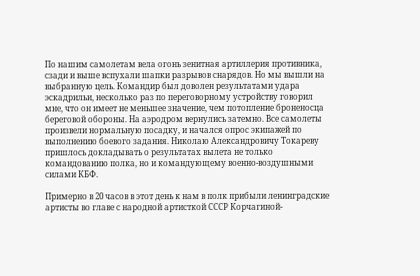По нашим самолетам вела огонь зенитная артиллерия противника, сзади и выше вспухали шапки разрывов снарядов. Но мы вышли на выбранную цель. Командир был доволен результатами удара эскадрильи, несколько раз по переговорному устройству говорил мне, что он имеет не меньшее значение, чем потопление броненосца береговой обороны. На аэродром вернулись затемно. Все самолеты произвели нормальную посадку, и начался опрос экипажей по выполнению боевого задания. Николаю Александровичу Токареву пришлось докладывать о результатах вылета не только командованию полка, но и командующему военно-воздушными силами КБФ.

Примерно в 20 часов в этот день к нам в полк прибыли ленинградские артисты во главе с народной артисткой СССР Корчагиной-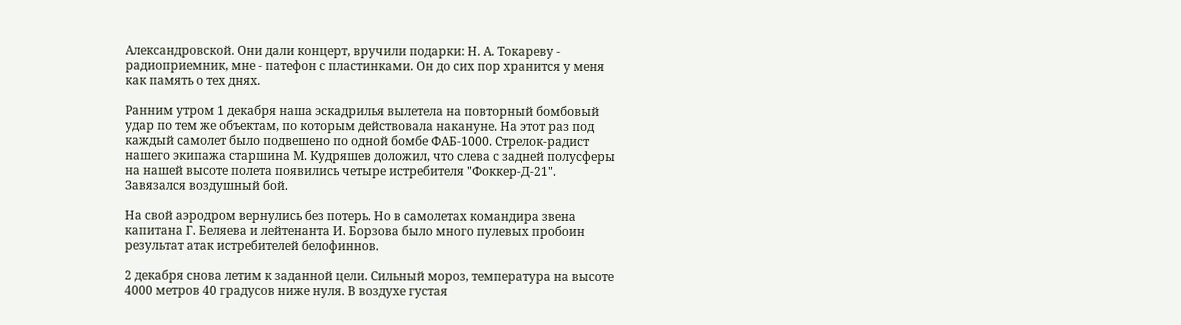Александровской. Они дали концерт, вручили подарки: Н. А. Токареву - радиоприемник, мне - патефон с пластинками. Он до сих пор хранится у меня как память о тех днях.

Ранним утром 1 декабря наша эскадрилья вылетела на повторный бомбовый удар по тем же объектам, по которым действовала накануне. На этот раз под каждый самолет было подвешено по одной бомбе ФАБ-1000. Стрелок-радист нашего экипажа старшина М. Кудряшев доложил, что слева с задней полусферы на нашей высоте полета появились четыре истребителя "Фоккер-Д-21". Завязался воздушный бой.

На свой аэродром вернулись без потерь. Но в самолетах командира звена капитана Г. Беляева и лейтенанта И. Борзова было много пулевых пробоин результат атак истребителей белофиннов.

2 декабря снова летим к заданной цели. Сильный мороз, температура на высоте 4000 метров 40 градусов ниже нуля. В воздухе густая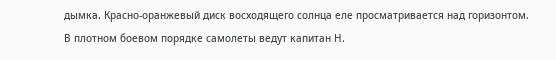дымка. Красно-оранжевый диск восходящего солнца еле просматривается над горизонтом. В плотном боевом порядке самолеты ведут капитан Н.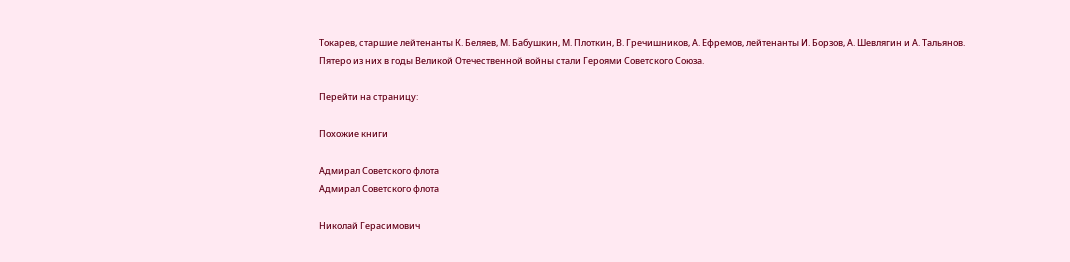Токарев, старшие лейтенанты К. Беляев, М. Бабушкин, М. Плоткин, В. Гречишников, А. Ефремов, лейтенанты И. Борзов, А. Шевлягин и А. Тальянов. Пятеро из них в годы Великой Отечественной войны стали Героями Советского Союза.

Перейти на страницу:

Похожие книги

Адмирал Советского флота
Адмирал Советского флота

Николай Герасимович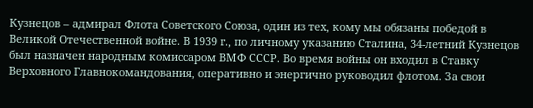Кузнецов – адмирал Флота Советского Союза, один из тех, кому мы обязаны победой в Великой Отечественной войне. В 1939 г., по личному указанию Сталина, 34-летний Кузнецов был назначен народным комиссаром ВМФ СССР. Во время войны он входил в Ставку Верховного Главнокомандования, оперативно и энергично руководил флотом. За свои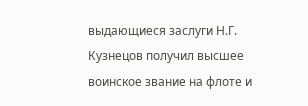выдающиеся заслуги Н.Г. Кузнецов получил высшее воинское звание на флоте и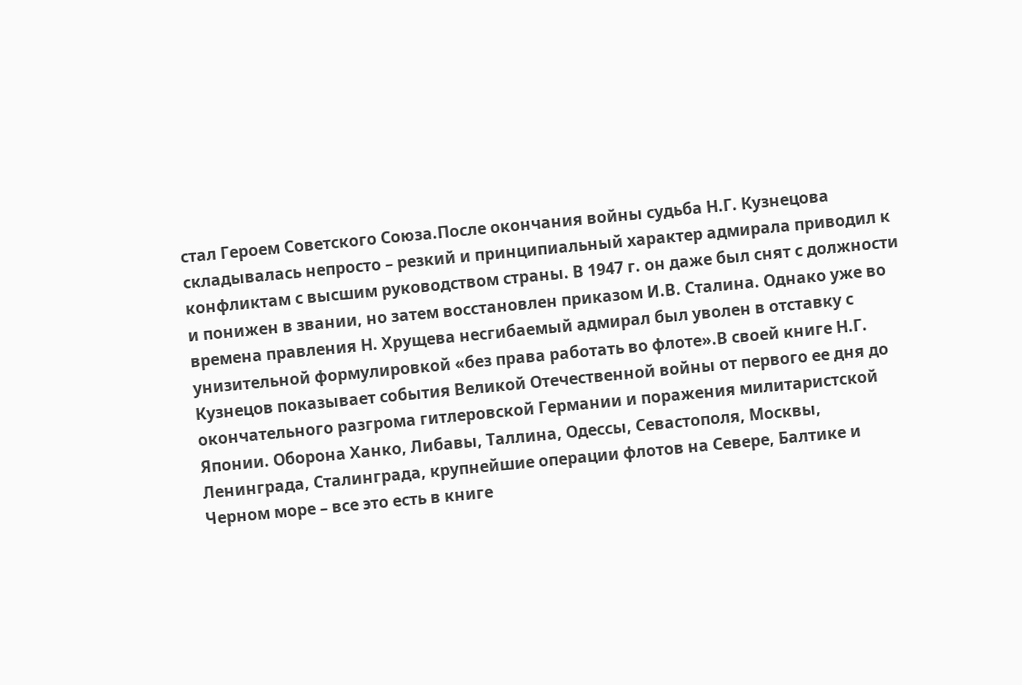стал Героем Советского Союза.После окончания войны судьба Н.Г. Кузнецова складывалась непросто – резкий и принципиальный характер адмирала приводил к конфликтам с высшим руководством страны. В 1947 г. он даже был снят с должности и понижен в звании, но затем восстановлен приказом И.В. Сталина. Однако уже во времена правления Н. Хрущева несгибаемый адмирал был уволен в отставку с унизительной формулировкой «без права работать во флоте».В своей книге Н.Г. Кузнецов показывает события Великой Отечественной войны от первого ее дня до окончательного разгрома гитлеровской Германии и поражения милитаристской Японии. Оборона Ханко, Либавы, Таллина, Одессы, Севастополя, Москвы, Ленинграда, Сталинграда, крупнейшие операции флотов на Севере, Балтике и Черном море – все это есть в книге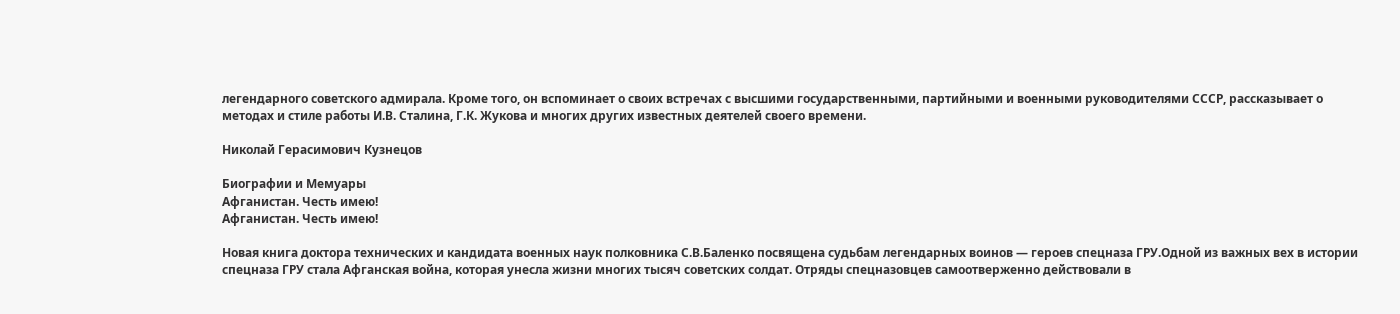легендарного советского адмирала. Кроме того, он вспоминает о своих встречах с высшими государственными, партийными и военными руководителями СССР, рассказывает о методах и стиле работы И.В. Сталина, Г.К. Жукова и многих других известных деятелей своего времени.

Николай Герасимович Кузнецов

Биографии и Мемуары
Афганистан. Честь имею!
Афганистан. Честь имею!

Новая книга доктора технических и кандидата военных наук полковника С.В.Баленко посвящена судьбам легендарных воинов — героев спецназа ГРУ.Одной из важных вех в истории спецназа ГРУ стала Афганская война, которая унесла жизни многих тысяч советских солдат. Отряды спецназовцев самоотверженно действовали в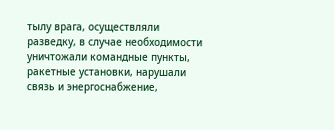тылу врага, осуществляли разведку, в случае необходимости уничтожали командные пункты, ракетные установки, нарушали связь и энергоснабжение,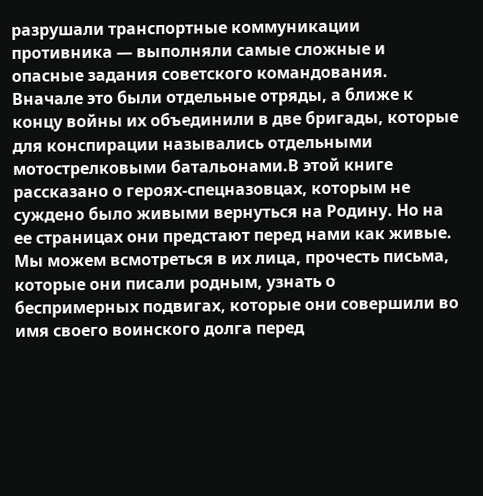разрушали транспортные коммуникации противника — выполняли самые сложные и опасные задания советского командования. Вначале это были отдельные отряды, а ближе к концу войны их объединили в две бригады, которые для конспирации назывались отдельными мотострелковыми батальонами.В этой книге рассказано о героях‑спецназовцах, которым не суждено было живыми вернуться на Родину. Но на ее страницах они предстают перед нами как живые. Мы можем всмотреться в их лица, прочесть письма, которые они писали родным, узнать о беспримерных подвигах, которые они совершили во имя своего воинского долга перед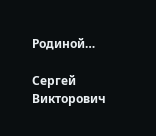Родиной…

Сергей Викторович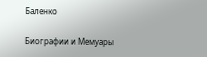Баленко

Биографии и Мемуары